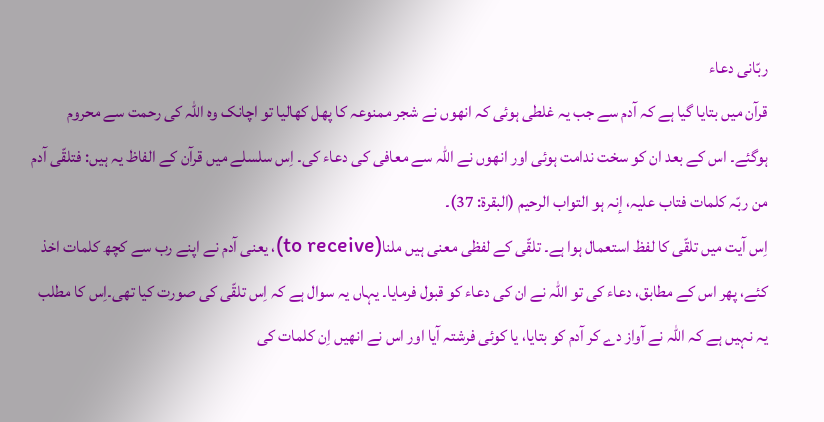ربّانی دعاء
قرآن میں بتایا گیا ہے کہ آدم سے جب یہ غلطی ہوئی کہ انھوں نے شجر ممنوعہ کا پھل کھالیا تو اچانک وہ اللہ کی رحمت سے محروم ہوگئے۔ اس کے بعد ان کو سخت ندامت ہوئی اور انھوں نے اللہ سے معافی کی دعاء کی۔ اِس سلسلے میں قرآن کے الفاظ یہ ہیں: فتلقّی آدم من ربّہ کلمات فتاب علیہ، إنہ ہو التواب الرحیم (البقرۃ: 37)۔
اِس آیت میں تلقّی کا لفظ استعمال ہوا ہے۔ تلقّی کے لفظی معنی ہیں ملنا(to receive)، یعنی آدم نے اپنے رب سے کچھ کلمات اخذ کئے، پھر اس کے مطابق، دعاء کی تو اللہ نے ان کی دعاء کو قبول فرمایا۔ یہاں یہ سوال ہے کہ اِس تلقّی کی صورت کیا تھی۔اِس کا مطلب یہ نہیں ہے کہ اللہ نے آواز دے کر آدم کو بتایا، یا کوئی فرشتہ آیا اور اس نے انھیں اِن کلمات کی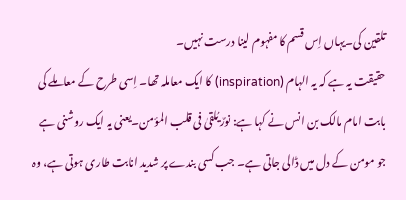تلقین کی۔یہاں اِس قسم کا مفہوم لینا درست نہیں۔
حقیقت یہ ہے کہ یہ الہام (inspiration) کا ایک معاملہ تھا۔ اِسی طرح کے معاملے کی بابت امام مالک بن انس نے کہا ہے: نورٌ یُلقیٰ فی قلب المؤمن۔یعنی یہ ایک روشنی ہے جو مومن کے دل میں ڈالی جاتی ہے۔ جب کسی بندے پر شدید انابت طاری ہوتی ہے، وہ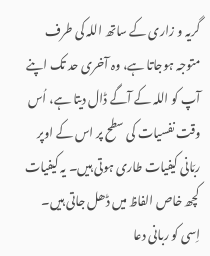گریہ و زاری کے ساتھ اللہ کی طرف متوجہ ہوجاتا ہے، وہ آخری حد تک اپنے آپ کو اللہ کے آگے ڈال دیتا ہے، اُس وقت نفسیات کی سطح پر اس کے اوپر ربّانی کیفیات طاری ہوتی ہیں۔ یہ کیفیات کچھ خاص الفاظ میں ڈھل جاتی ہیں۔ اِسی کو ربانی دعا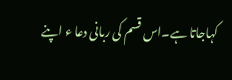کہاجاتا ہے۔اس قسم کی ربانی دعا ء اپنے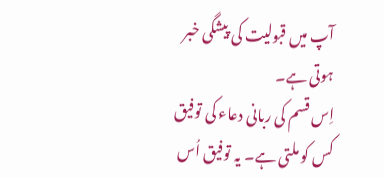آپ میں قبولیت کی پیشگی خبر ہوتی ہے۔
اِس قسم کی ربانی دعاء کی توفیق کس کو ملتی ہے۔ یہ توفیق اُس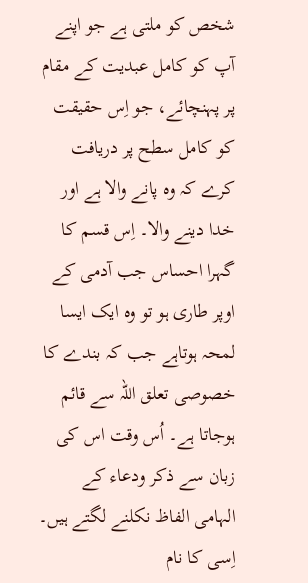شخص کو ملتی ہے جو اپنے آپ کو کامل عبدیت کے مقام پر پہنچائے، جو اِس حقیقت کو کامل سطح پر دریافت کرے کہ وہ پانے والا ہے اور خدا دینے والا۔ اِس قسم کا گہرا احساس جب آدمی کے اوپر طاری ہو تو وہ ایک ایسا لمحہ ہوتاہے جب کہ بندے کا خصوصی تعلق اللہ سے قائم ہوجاتا ہے۔ اُس وقت اس کی زبان سے ذکر ودعاء کے الہامی الفاظ نکلنے لگتے ہیں۔ اِسی کا نام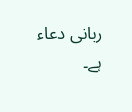ربانی دعاء ہے۔